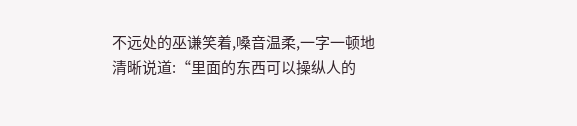不远处的巫谦笑着,嗓音温柔,一字一顿地清晰说道:“里面的东西可以操纵人的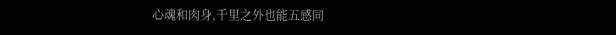心魂和肉身,千里之外也能五感同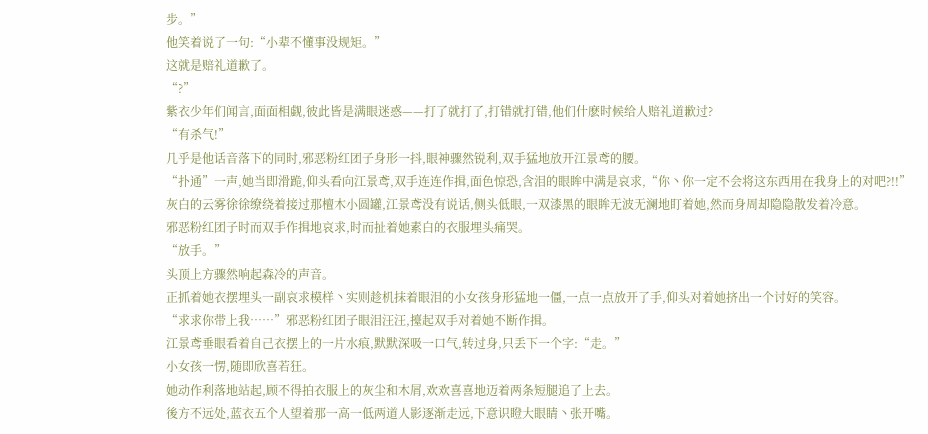步。”
他笑着说了一句:“小辈不懂事没规矩。”
这就是赔礼道歉了。
“?”
紫衣少年们闻言,面面相觑,彼此皆是满眼迷惑——打了就打了,打错就打错,他们什麽时候给人赔礼道歉过?
“有杀气!”
几乎是他话音落下的同时,邪恶粉红团子身形一抖,眼神骤然锐利,双手猛地放开江景鸢的腰。
“扑通”一声,她当即滑跪,仰头看向江景鸢,双手连连作揖,面色惊恐,含泪的眼眸中满是哀求,“你丶你一定不会将这东西用在我身上的对吧?!!”
灰白的云雾徐徐缭绕着接过那檀木小圆罐,江景鸢没有说话,侧头低眼,一双漆黑的眼眸无波无澜地盯着她,然而身周却隐隐散发着冷意。
邪恶粉红团子时而双手作揖地哀求,时而扯着她素白的衣服埋头痛哭。
“放手。”
头顶上方骤然响起森冷的声音。
正抓着她衣摆埋头一副哀求模样丶实则趁机抹着眼泪的小女孩身形猛地一僵,一点一点放开了手,仰头对着她挤出一个讨好的笑容。
“求求你带上我……”邪恶粉红团子眼泪汪汪,擡起双手对着她不断作揖。
江景鸢垂眼看着自己衣摆上的一片水痕,默默深吸一口气,转过身,只丢下一个字:“走。”
小女孩一愣,随即欣喜若狂。
她动作利落地站起,顾不得拍衣服上的灰尘和木屑,欢欢喜喜地迈着两条短腿追了上去。
後方不远处,蓝衣五个人望着那一高一低两道人影逐渐走远,下意识瞪大眼睛丶张开嘴。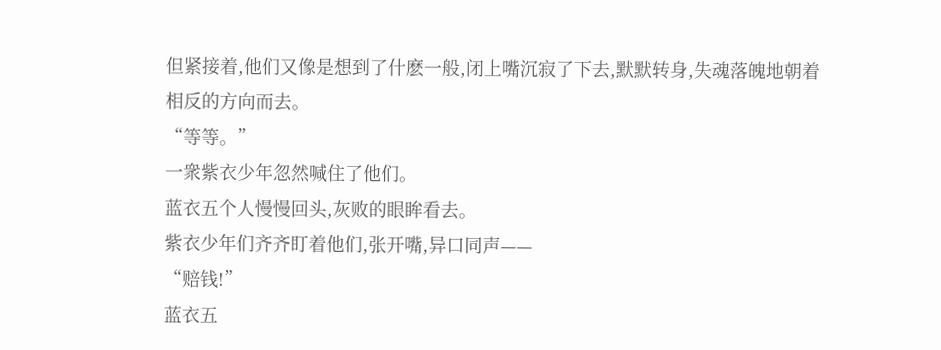但紧接着,他们又像是想到了什麽一般,闭上嘴沉寂了下去,默默转身,失魂落魄地朝着相反的方向而去。
“等等。”
一衆紫衣少年忽然喊住了他们。
蓝衣五个人慢慢回头,灰败的眼眸看去。
紫衣少年们齐齐盯着他们,张开嘴,异口同声——
“赔钱!”
蓝衣五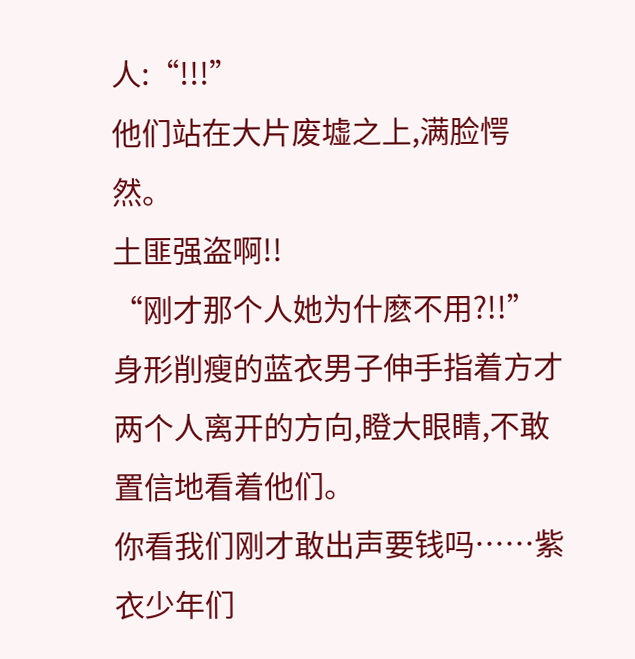人:“!!!”
他们站在大片废墟之上,满脸愕然。
土匪强盗啊!!
“刚才那个人她为什麽不用?!!”身形削瘦的蓝衣男子伸手指着方才两个人离开的方向,瞪大眼睛,不敢置信地看着他们。
你看我们刚才敢出声要钱吗……紫衣少年们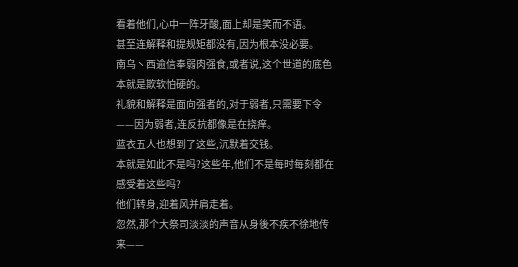看着他们,心中一阵牙酸,面上却是笑而不语。
甚至连解释和提规矩都没有,因为根本没必要。
南乌丶西逾信奉弱肉强食,或者说,这个世道的底色本就是欺软怕硬的。
礼貌和解释是面向强者的,对于弱者,只需要下令——因为弱者,连反抗都像是在挠痒。
蓝衣五人也想到了这些,沉默着交钱。
本就是如此不是吗?这些年,他们不是每时每刻都在感受着这些吗?
他们转身,迎着风并肩走着。
忽然,那个大祭司淡淡的声音从身後不疾不徐地传来——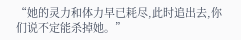“她的灵力和体力早已耗尽,此时追出去,你们说不定能杀掉她。”